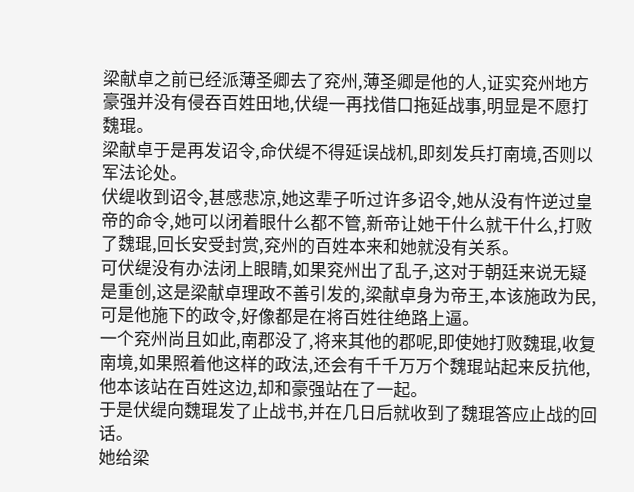梁献卓之前已经派薄圣卿去了兖州,薄圣卿是他的人,证实兖州地方豪强并没有侵吞百姓田地,伏缇一再找借口拖延战事,明显是不愿打魏琨。
梁献卓于是再发诏令,命伏缇不得延误战机,即刻发兵打南境,否则以军法论处。
伏缇收到诏令,甚感悲凉,她这辈子听过许多诏令,她从没有忤逆过皇帝的命令,她可以闭着眼什么都不管,新帝让她干什么就干什么,打败了魏琨,回长安受封赏,兖州的百姓本来和她就没有关系。
可伏缇没有办法闭上眼睛,如果兖州出了乱子,这对于朝廷来说无疑是重创,这是梁献卓理政不善引发的,梁献卓身为帝王,本该施政为民,可是他施下的政令,好像都是在将百姓往绝路上逼。
一个兖州尚且如此,南郡没了,将来其他的郡呢,即使她打败魏琨,收复南境,如果照着他这样的政法,还会有千千万万个魏琨站起来反抗他,他本该站在百姓这边,却和豪强站在了一起。
于是伏缇向魏琨发了止战书,并在几日后就收到了魏琨答应止战的回话。
她给梁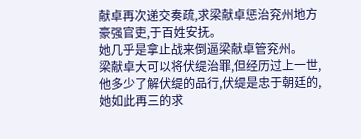献卓再次递交奏疏,求梁献卓惩治兖州地方豪强官吏,于百姓安抚。
她几乎是拿止战来倒逼梁献卓管兖州。
梁献卓大可以将伏缇治罪,但经历过上一世,他多少了解伏缇的品行,伏缇是忠于朝廷的,她如此再三的求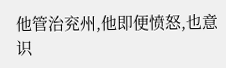他管治兖州,他即便愤怒,也意识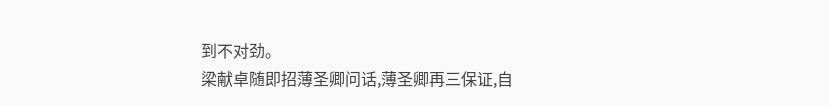到不对劲。
梁献卓随即招薄圣卿问话,薄圣卿再三保证,自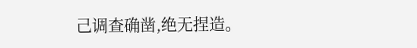己调查确凿,绝无捏造。